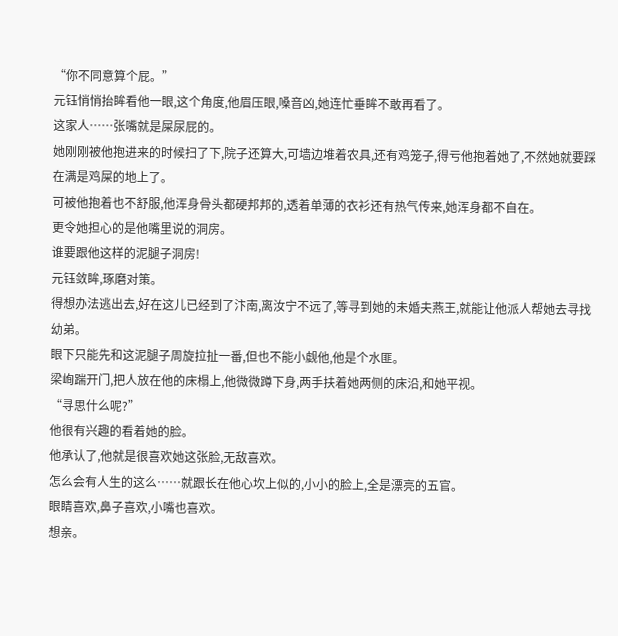“你不同意算个屁。”
元钰悄悄抬眸看他一眼,这个角度,他眉压眼,嗓音凶,她连忙垂眸不敢再看了。
这家人……张嘴就是屎尿屁的。
她刚刚被他抱进来的时候扫了下,院子还算大,可墙边堆着农具,还有鸡笼子,得亏他抱着她了,不然她就要踩在满是鸡屎的地上了。
可被他抱着也不舒服,他浑身骨头都硬邦邦的,透着单薄的衣衫还有热气传来,她浑身都不自在。
更令她担心的是他嘴里说的洞房。
谁要跟他这样的泥腿子洞房!
元钰敛眸,琢磨对策。
得想办法逃出去,好在这儿已经到了汴南,离汝宁不远了,等寻到她的未婚夫燕王,就能让他派人帮她去寻找幼弟。
眼下只能先和这泥腿子周旋拉扯一番,但也不能小觑他,他是个水匪。
梁峋踹开门,把人放在他的床榻上,他微微蹲下身,两手扶着她两侧的床沿,和她平视。
“寻思什么呢?”
他很有兴趣的看着她的脸。
他承认了,他就是很喜欢她这张脸,无敌喜欢。
怎么会有人生的这么……就跟长在他心坎上似的,小小的脸上,全是漂亮的五官。
眼睛喜欢,鼻子喜欢,小嘴也喜欢。
想亲。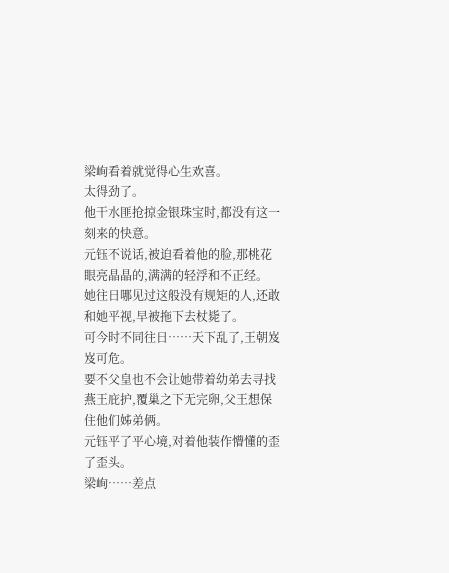梁峋看着就觉得心生欢喜。
太得劲了。
他干水匪抢掠金银珠宝时,都没有这一刻来的快意。
元钰不说话,被迫看着他的脸,那桃花眼亮晶晶的,满满的轻浮和不正经。
她往日哪见过这般没有规矩的人,还敢和她平视,早被拖下去杖毙了。
可今时不同往日……天下乱了,王朝岌岌可危。
要不父皇也不会让她带着幼弟去寻找燕王庇护,覆巢之下无完卵,父王想保住他们姊弟俩。
元钰平了平心境,对着他装作懵懂的歪了歪头。
梁峋……差点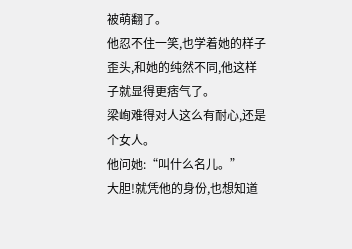被萌翻了。
他忍不住一笑,也学着她的样子歪头,和她的纯然不同,他这样子就显得更痞气了。
梁峋难得对人这么有耐心,还是个女人。
他问她:“叫什么名儿。”
大胆!就凭他的身份,也想知道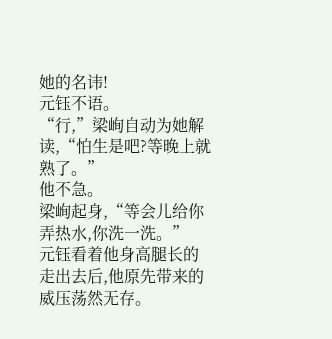她的名讳!
元钰不语。
“行,”梁峋自动为她解读,“怕生是吧?等晚上就熟了。”
他不急。
梁峋起身,“等会儿给你弄热水,你洗一洗。”
元钰看着他身高腿长的走出去后,他原先带来的威压荡然无存。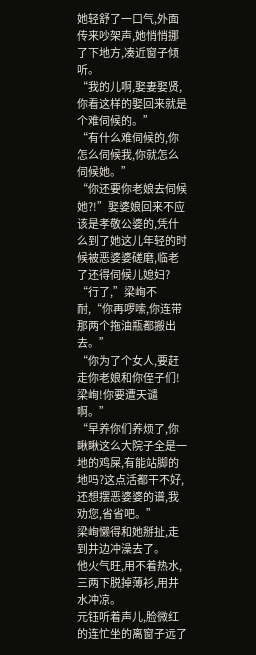她轻舒了一口气,外面传来吵架声,她悄悄挪了下地方,凑近窗子倾听。
“我的儿啊,娶妻娶贤,你看这样的娶回来就是个难伺候的。”
“有什么难伺候的,你怎么伺候我,你就怎么伺候她。”
“你还要你老娘去伺候她?!”娶婆娘回来不应该是孝敬公婆的,凭什么到了她这儿年轻的时候被恶婆婆磋磨,临老了还得伺候儿媳妇?
“行了,”梁峋不耐,“你再啰嗦,你连带那两个拖油瓶都搬出去。”
“你为了个女人,要赶走你老娘和你侄子们!梁峋!你要遭天谴啊。”
“早养你们养烦了,你瞅瞅这么大院子全是一地的鸡屎,有能站脚的地吗?这点活都干不好,还想摆恶婆婆的谱,我劝您,省省吧。”
梁峋懒得和她掰扯,走到井边冲澡去了。
他火气旺,用不着热水,三两下脱掉薄衫,用井水冲凉。
元钰听着声儿,脸微红的连忙坐的离窗子远了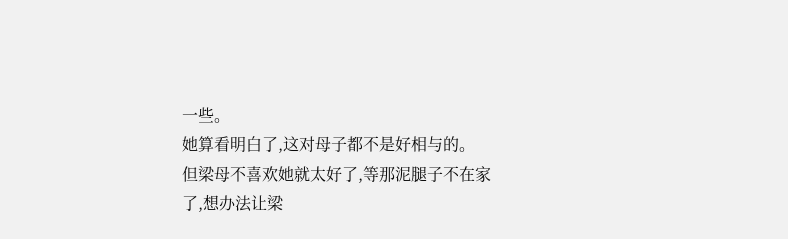一些。
她算看明白了,这对母子都不是好相与的。
但梁母不喜欢她就太好了,等那泥腿子不在家了,想办法让梁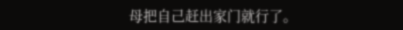母把自己赶出家门就行了。